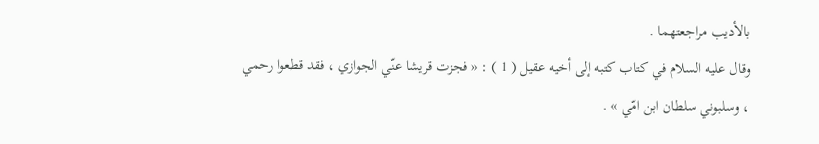بالأديب مراجعتهما .
وقال عليه السلام في كتاب كتبه إلى أخيه عقيل ( 1 ) : « فجزت قريشا عنّي الجوازي ، فقد قطعوا رحمي ، وسلبوني سلطان ابن امّي » .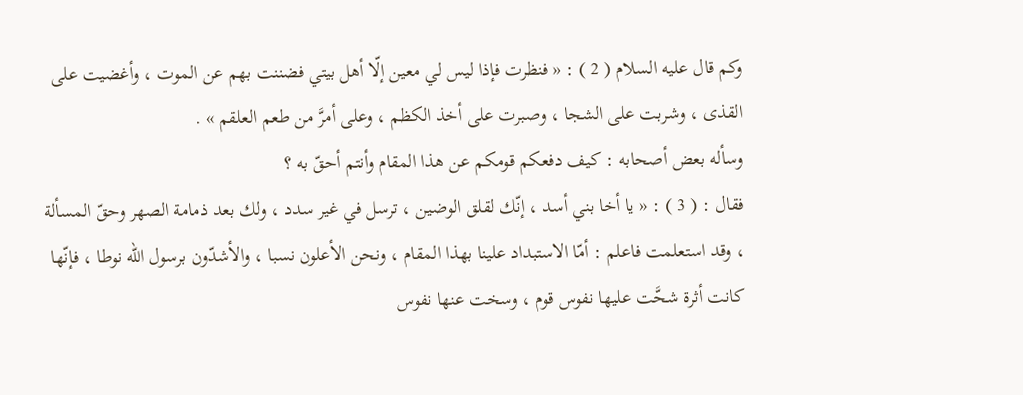وكم قال عليه السلام ( 2 ) : « فنظرت فإذا ليس لي معين إلّا أهل بيتي فضننت بهم عن الموت ، وأغضيت على القذى ، وشربت على الشجا ، وصبرت على أخذ الكظم ، وعلى أمرَّ من طعم العلقم » .
وسأله بعض أصحابه : كيف دفعكم قومكم عن هذا المقام وأنتم أحقّ به ؟
فقال : ( 3 ) : « يا أخا بني أسد ، إنّك لقلق الوضين ، ترسل في غير سدد ، ولك بعد ذمامة الصهر وحقّ المسألة ، وقد استعلمت فاعلم : أمّا الاستبداد علينا بهذا المقام ، ونحن الأعلون نسبا ، والأشدّون برسول اللّه نوطا ، فإنّها كانت أثرة شحَّت عليها نفوس قوم ، وسخت عنها نفوس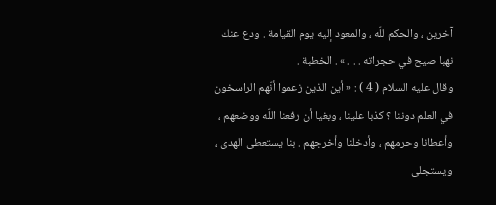آخرين ، والحكم للّه ، والمعود إليه يوم القيامة . ودع عنك نهبا صيح في حجراته . . . » . الخطبة .
وقال عليه السلام ( 4 ) : « أين الذين زعموا أنّهم الراسخون في العلم دوننا ؟ كذبا علينا ، وبغيا أن رفعنا اللّه ووضعهم ، وأعطانا وحرمهم ، وأدخلنا وأخرجهم . بنا يستعطى الهدى ، ويستجلى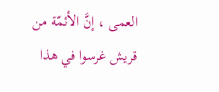العمى ، إنَّ الأئمّة من قريش غرسوا في هذا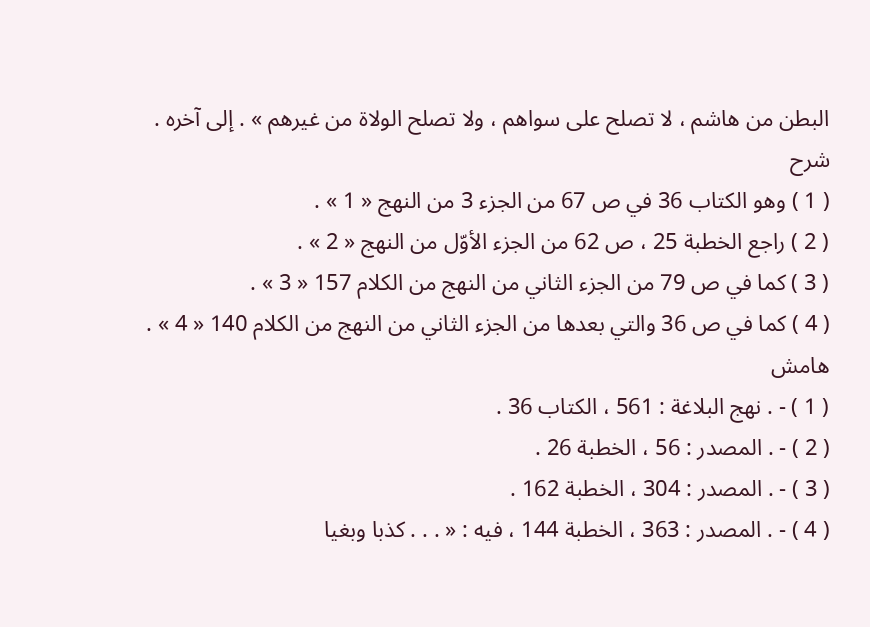البطن من هاشم ، لا تصلح على سواهم ، ولا تصلح الولاة من غيرهم » . إلى آخره .
شرح
( 1 ) وهو الكتاب 36 في ص 67 من الجزء 3 من النهج « 1 » .
( 2 ) راجع الخطبة 25 ، ص 62 من الجزء الأوّل من النهج « 2 » .
( 3 ) كما في ص 79 من الجزء الثاني من النهج من الكلام 157 « 3 » .
( 4 ) كما في ص 36 والتي بعدها من الجزء الثاني من النهج من الكلام 140 « 4 » .
هامش
( 1 ) - . نهج البلاغة : 561 ، الكتاب 36 .
( 2 ) - . المصدر : 56 ، الخطبة 26 .
( 3 ) - . المصدر : 304 ، الخطبة 162 .
( 4 ) - . المصدر : 363 ، الخطبة 144 ، فيه : « . . . كذبا وبغيا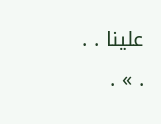علينا . . . » .